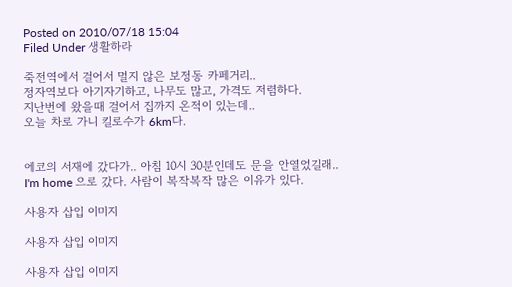Posted on 2010/07/18 15:04
Filed Under 생활하라

죽전역에서 걸어서 멀지 않은 보정동 카페거리..
정자역보다 아기자기하고, 나무도 많고, 가격도 저렴하다.
지난번에 왔을때 걸어서 집까지 온적이 있는데..
오늘 차로 가니 킬로수가 6km다.


에코의 서재에 갔다가.. 아침 10시 30분인데도 문을 안열었길래..
I'm home 으로 갔다. 사람이 복작복작 많은 이유가 있다.

사용자 삽입 이미지

사용자 삽입 이미지

사용자 삽입 이미지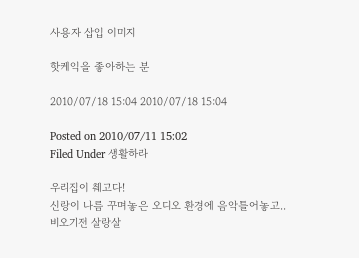사용자 삽입 이미지

핫케익을 좋아하는 분

2010/07/18 15:04 2010/07/18 15:04

Posted on 2010/07/11 15:02
Filed Under 생활하라

우리집이 췌고다!
신랑이 나름 꾸며놓은 오디오 환경에 음악틀어놓고..
비오기전 살랑살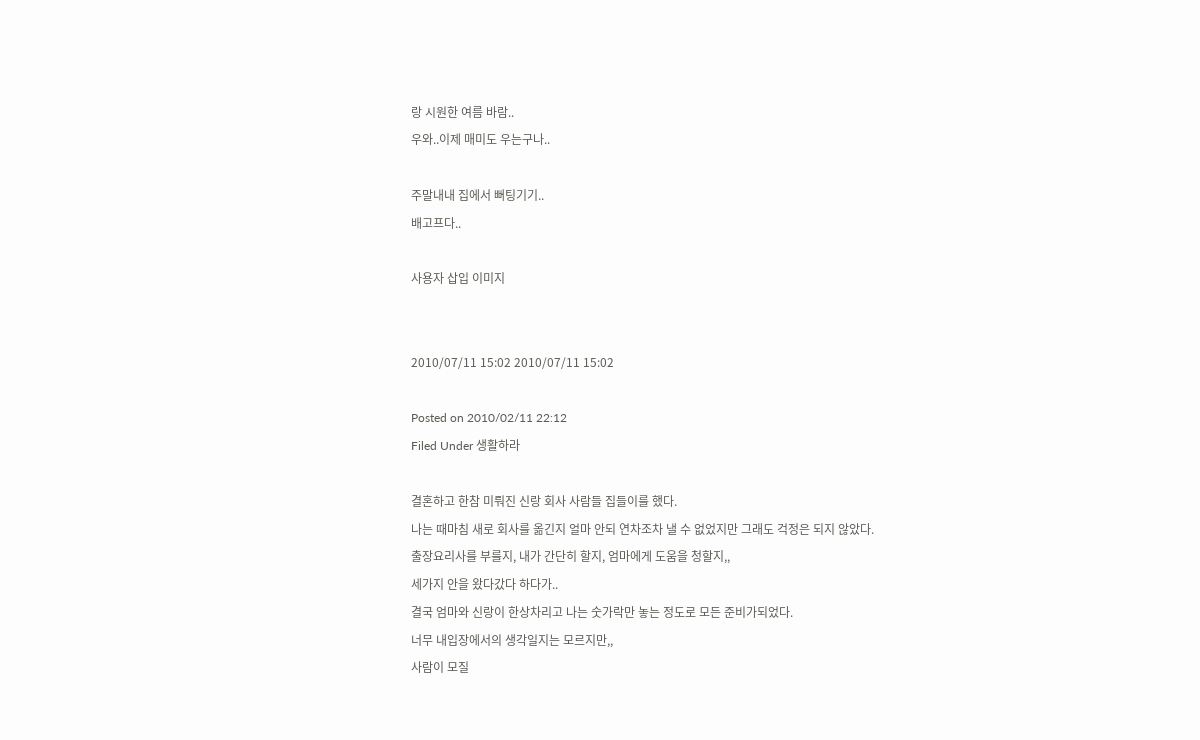랑 시원한 여름 바람..
우와..이제 매미도 우는구나..

주말내내 집에서 뻐팅기기..
배고프다..

사용자 삽입 이미지


2010/07/11 15:02 2010/07/11 15:02

Posted on 2010/02/11 22:12
Filed Under 생활하라

결혼하고 한참 미뤄진 신랑 회사 사람들 집들이를 했다.
나는 때마침 새로 회사를 옮긴지 얼마 안되 연차조차 낼 수 없었지만 그래도 걱정은 되지 않았다.
출장요리사를 부를지, 내가 간단히 할지, 엄마에게 도움을 청할지,,
세가지 안을 왔다갔다 하다가..
결국 엄마와 신랑이 한상차리고 나는 숫가락만 놓는 정도로 모든 준비가되었다.
너무 내입장에서의 생각일지는 모르지만,,
사람이 모질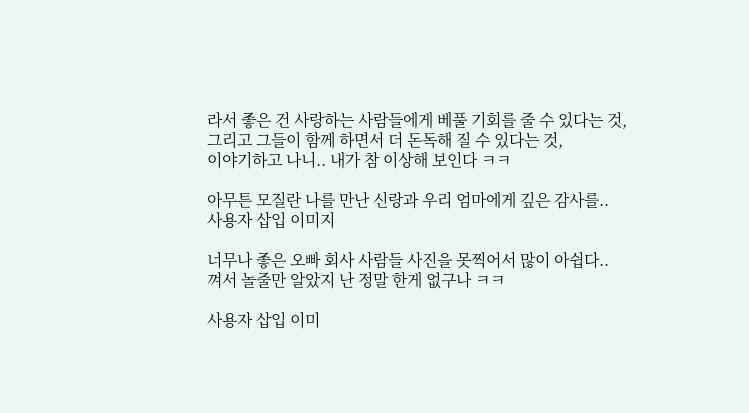라서 좋은 건 사랑하는 사람들에게 베풀 기회를 줄 수 있다는 것,
그리고 그들이 함께 하면서 더 돈독해 질 수 있다는 것,
이야기하고 나니.. 내가 참 이상해 보인다 ㅋㅋ

아무튼 모질란 나를 만난 신랑과 우리 엄마에게 깊은 감사를..
사용자 삽입 이미지

너무나 좋은 오빠 회사 사람들 사진을 못찍어서 많이 아쉽다..
껴서 놀줄만 알았지 난 정말 한게 없구나 ㅋㅋ

사용자 삽입 이미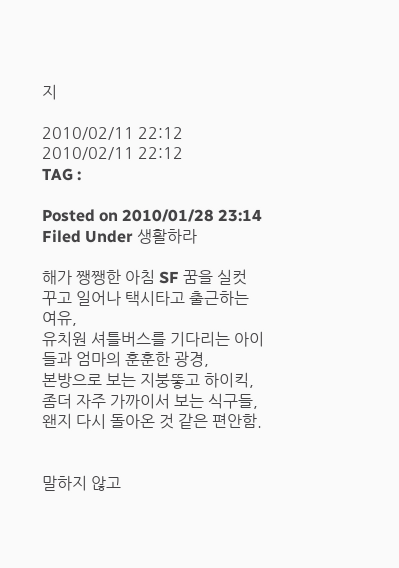지

2010/02/11 22:12 2010/02/11 22:12
TAG :

Posted on 2010/01/28 23:14
Filed Under 생활하라

해가 쨍쨍한 아침 SF 꿈을 실컷 꾸고 일어나 택시타고 출근하는 여유,
유치원 셔틀버스를 기다리는 아이들과 엄마의 훈훈한 광경,
본방으로 보는 지붕뚷고 하이킥,
좀더 자주 가까이서 보는 식구들,
왠지 다시 돌아온 것 같은 편안함.


말하지 않고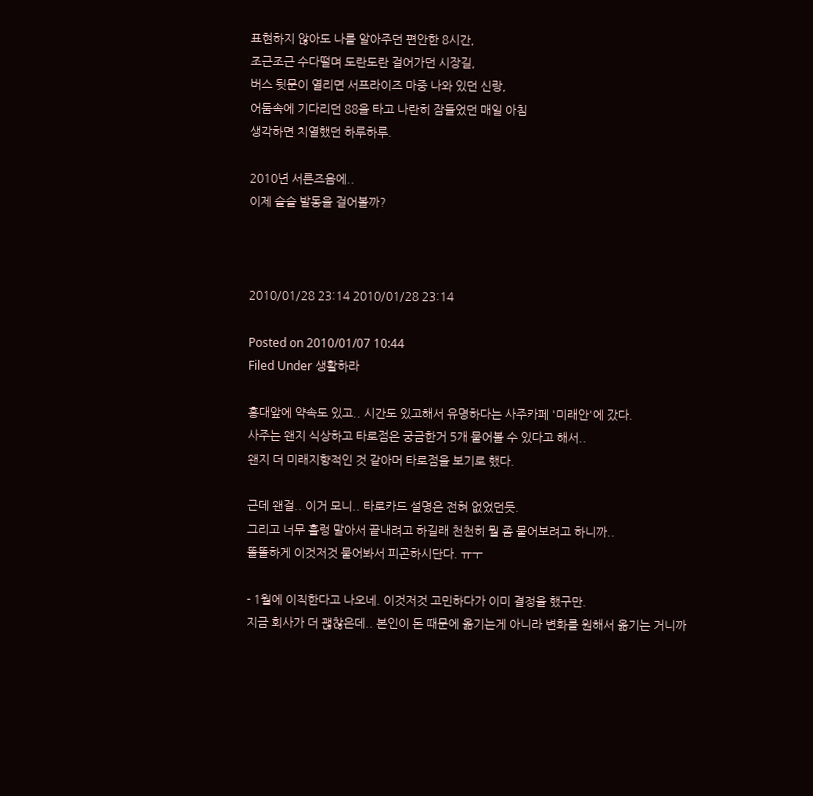표현하지 않아도 나를 알아주던 편안한 8시간,
조근조근 수다떨며 도란도란 걸어가던 시장길,
버스 뒷문이 열리면 서프라이즈 마중 나와 있던 신랑,
어둠속에 기다리던 88을 타고 나란히 잠들었던 매일 아침
생각하면 치열했던 하루하루.

2010년 서른즈음에..
이제 슬슬 발동을 걸어볼까?



2010/01/28 23:14 2010/01/28 23:14

Posted on 2010/01/07 10:44
Filed Under 생활하라

홍대앞에 약속도 있고.. 시간도 있고해서 유명하다는 사주카페 '미래안'에 갔다.
사주는 왠지 식상하고 타로점은 궁금한거 5개 물어볼 수 있다고 해서..
왠지 더 미래지향적인 것 같아머 타로점을 보기로 했다.

근데 왠걸.. 이거 모니.. 타로카드 설명은 전혀 없었던듯.
그리고 너무 훌렁 말아서 끝내려고 하길래 천천히 뭘 좀 물어보려고 하니까..
똘똘하게 이것저것 물어봐서 피곤하시단다. ㅠㅜ

- 1월에 이직한다고 나오네. 이것저것 고민하다가 이미 결정을 했구만.
지금 회사가 더 괞찮은데.. 본인이 돈 때문에 옮기는게 아니라 변화를 원해서 옮기는 거니까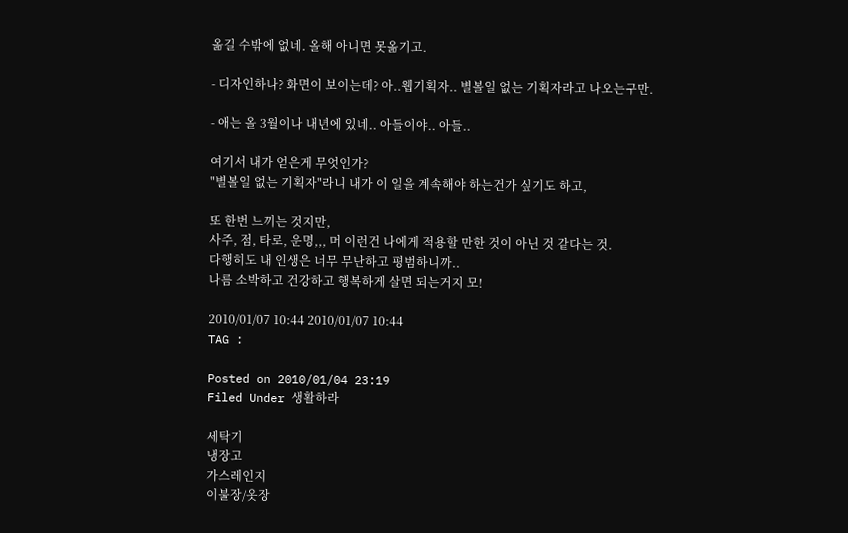옮길 수밖에 없네. 올해 아니면 못옮기고.

- 디자인하나? 화면이 보이는데? 아..웹기획자.. 별볼일 없는 기획자라고 나오는구만.

- 애는 올 3월이나 내년에 있네.. 아들이야.. 아들..

여기서 내가 얻은게 무엇인가?
"별볼일 없는 기획자"라니 내가 이 일을 계속해야 하는건가 싶기도 하고,

또 한번 느끼는 것지만,
사주, 점, 타로, 운명,,, 머 이런건 나에게 적용할 만한 것이 아닌 것 같다는 것.
다행히도 내 인생은 너무 무난하고 평범하니까..
나름 소박하고 건강하고 행복하게 살면 되는거지 모!

2010/01/07 10:44 2010/01/07 10:44
TAG :

Posted on 2010/01/04 23:19
Filed Under 생활하라

세탁기
냉장고
가스레인지
이불장/옷장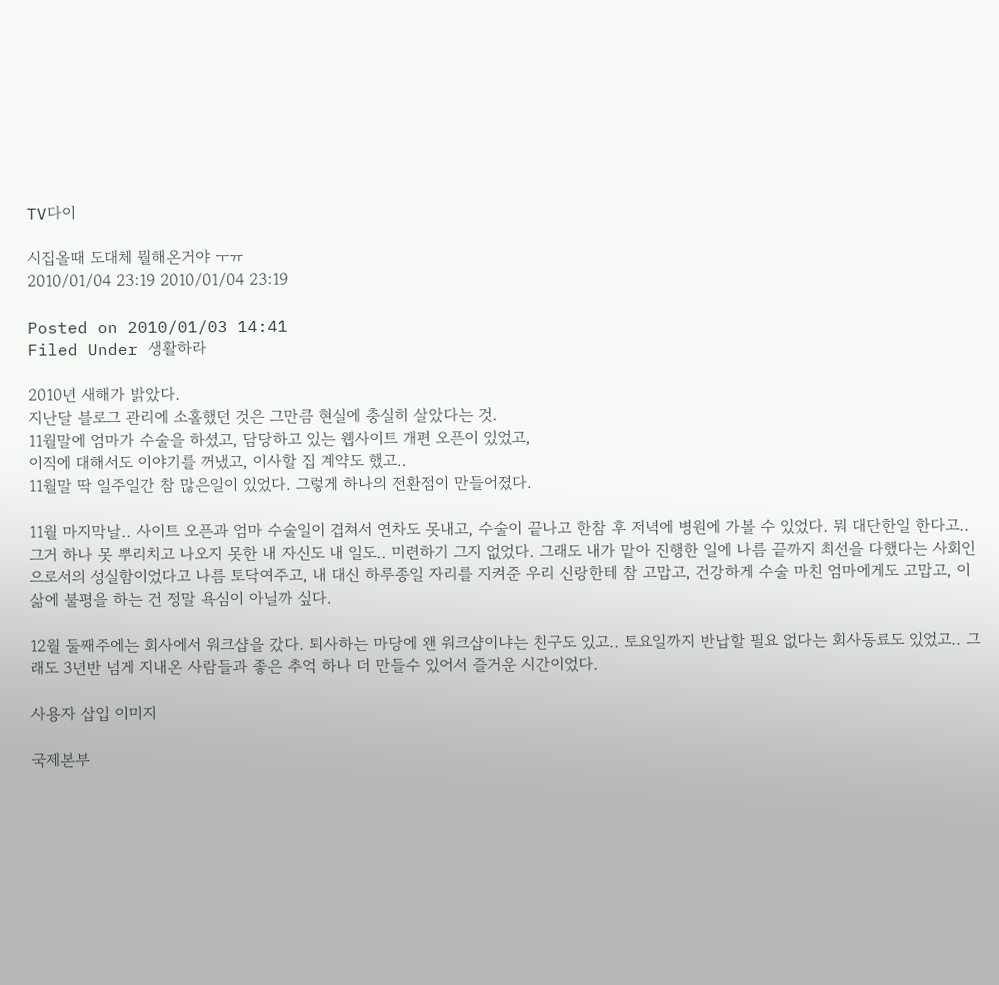TV다이

시집올때 도대체 뭘해온거야 ㅜㅠ
2010/01/04 23:19 2010/01/04 23:19

Posted on 2010/01/03 14:41
Filed Under 생활하라

2010년 새해가 밝았다.
지난달 블로그 관리에 소홀했던 것은 그만큼 현실에 충실히 살았다는 것.
11월말에 엄마가 수술을 하셨고, 담당하고 있는 웹사이트 개편 오픈이 있었고,
이직에 대해서도 이야기를 꺼냈고, 이사할 집 계약도 했고..
11월말 딱 일주일간 참 많은일이 있었다. 그렇게 하나의 전환점이 만들어졌다.

11월 마지막날.. 사이트 오픈과 엄마 수술일이 겹쳐서 연차도 못내고, 수술이 끝나고 한참 후 저녁에 병원에 가볼 수 있었다. 뭐 대단한일 한다고..그거 하나 못 뿌리치고 나오지 못한 내 자신도 내 일도.. 미련하기 그지 없었다. 그래도 내가 맡아 진행한 일에 나름 끝까지 최선을 다했다는 사회인으로서의 성실함이었다고 나름 토닥여주고, 내 대신 하루종일 자리를 지켜준 우리 신랑한테 참 고맙고, 건강하게 수술 마친 엄마에게도 고맙고, 이 삶에 불평을 하는 건 정말 욕심이 아닐까 싶다.

12월 둘째주에는 회사에서 워크샵을 갔다. 퇴사하는 마당에 왠 워크샵이냐는 친구도 있고.. 토요일까지 반납할 필요 없다는 회사동료도 있었고.. 그래도 3년반 넘게 지내온 사람들과 좋은 추억 하나 더 만들수 있어서 즐거운 시간이었다.

사용자 삽입 이미지

국제본부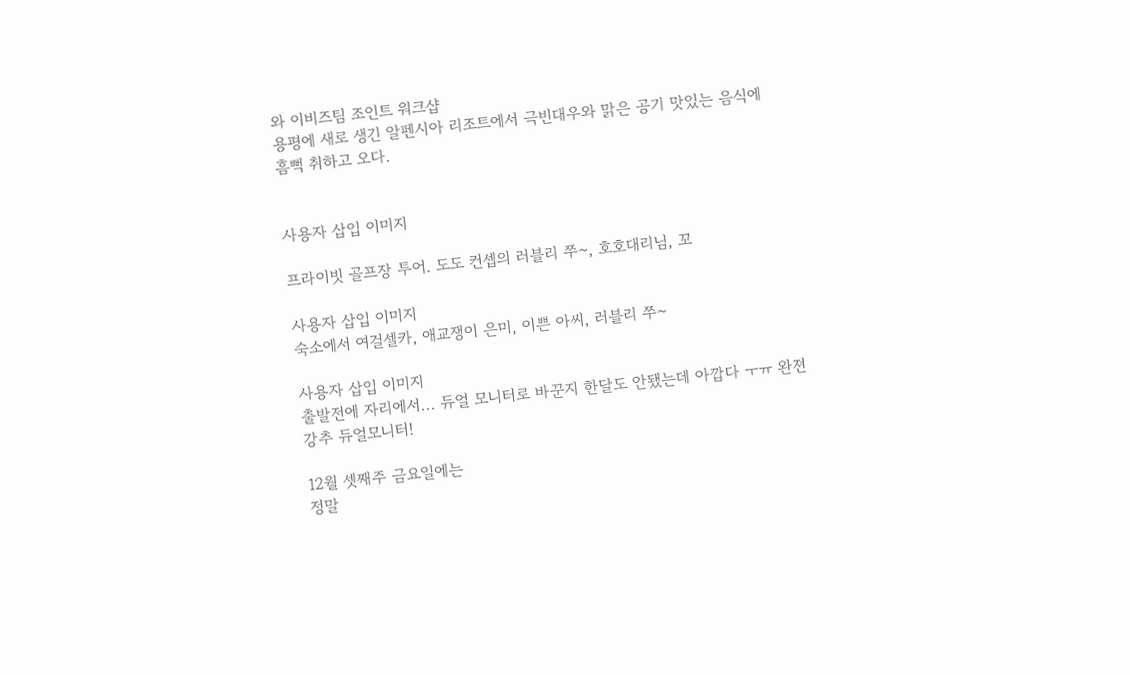와 이비즈팀 조인트 워크샵
용평에 새로 생긴 알펜시아 리조트에서 극빈대우와 맑은 공기 맛있는 음식에 흠뻑 취하고 오다.


사용자 삽입 이미지

프라이빗 골프장 투어. 도도 컨셉의 러블리 쭈~, 호호대리님, 꼬

사용자 삽입 이미지
숙소에서 여걸셀카, 애교쟁이 은미, 이쁜 아씨, 러블리 쭈~

사용자 삽입 이미지
출발전에 자리에서... 듀얼 모니터로 바꾼지 한달도 안됐는데 아깝다 ㅜㅠ 완젼 강추 듀얼모니터!

12월 셋째주 금요일에는
정말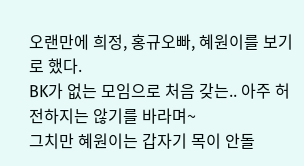오랜만에 희정, 홍규오빠, 혜원이를 보기로 했다.
BK가 없는 모임으로 처음 갖는.. 아주 허전하지는 않기를 바라며~
그치만 혜원이는 갑자기 목이 안돌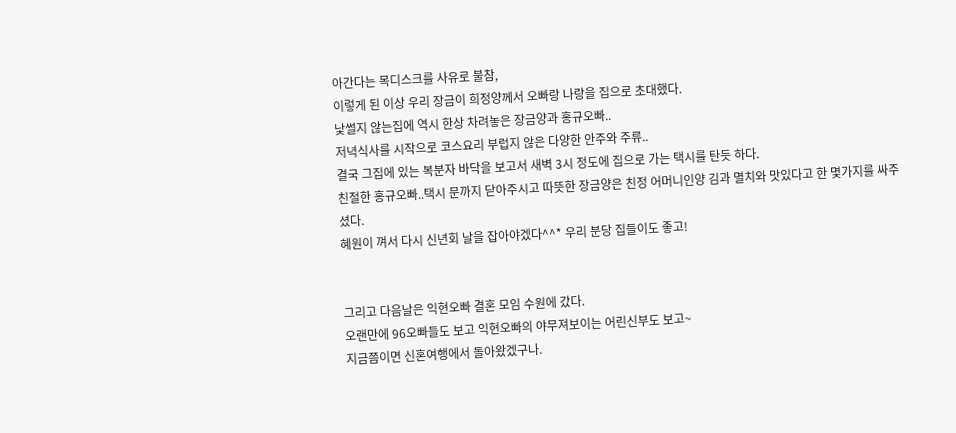아간다는 목디스크를 사유로 불참,
이렇게 된 이상 우리 장금이 희정양께서 오빠랑 나랑을 집으로 초대했다.
낯썰지 않는집에 역시 한상 차려놓은 장금양과 홍규오빠..
저녁식사를 시작으로 코스요리 부럽지 않은 다양한 안주와 주류..
결국 그집에 있는 복분자 바닥을 보고서 새벽 3시 정도에 집으로 가는 택시를 탄듯 하다.
친절한 홍규오빠..택시 문까지 닫아주시고 따뜻한 장금양은 친정 어머니인양 김과 멸치와 맛있다고 한 몇가지를 싸주셨다.
혜원이 껴서 다시 신년회 날을 잡아야겠다^^* 우리 분당 집들이도 좋고!


그리고 다음날은 익현오빠 결혼 모임 수원에 갔다.
오랜만에 96오빠들도 보고 익현오빠의 야무져보이는 어린신부도 보고~
지금쯤이면 신혼여행에서 돌아왔겠구나.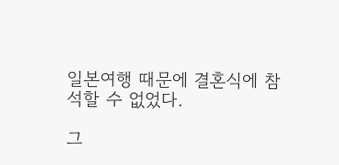일본여행 때문에 결혼식에 참석할 수 없었다.

그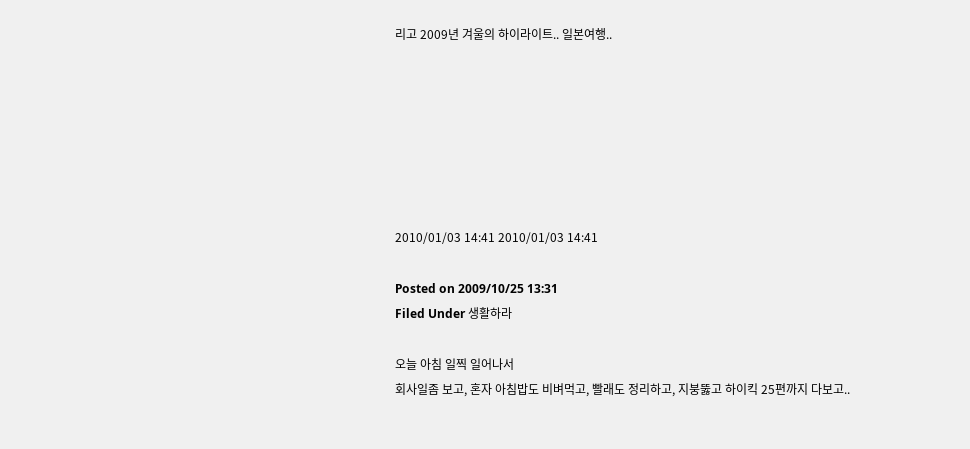리고 2009년 겨울의 하이라이트.. 일본여행..







2010/01/03 14:41 2010/01/03 14:41

Posted on 2009/10/25 13:31
Filed Under 생활하라

오늘 아침 일찍 일어나서
회사일좀 보고, 혼자 아침밥도 비벼먹고, 빨래도 정리하고, 지붕뚫고 하이킥 25편까지 다보고..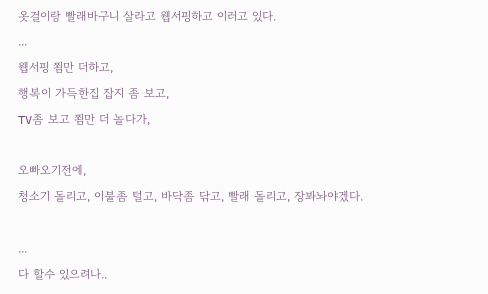옷걸이랑 빨래바구니 살라고 웹서핑하고 이러고 있다.
...
웹서핑 쬠만 더하고,
행복이 가득한집 잡지 좀 보고,
TV좀 보고 쬠만 더 놀다가,

오빠오기전에,
청소기 돌리고, 이불좀 털고, 바닥좀 닦고, 빨래 돌리고, 장봐놔야겠다.

...
다 할수 있으려나..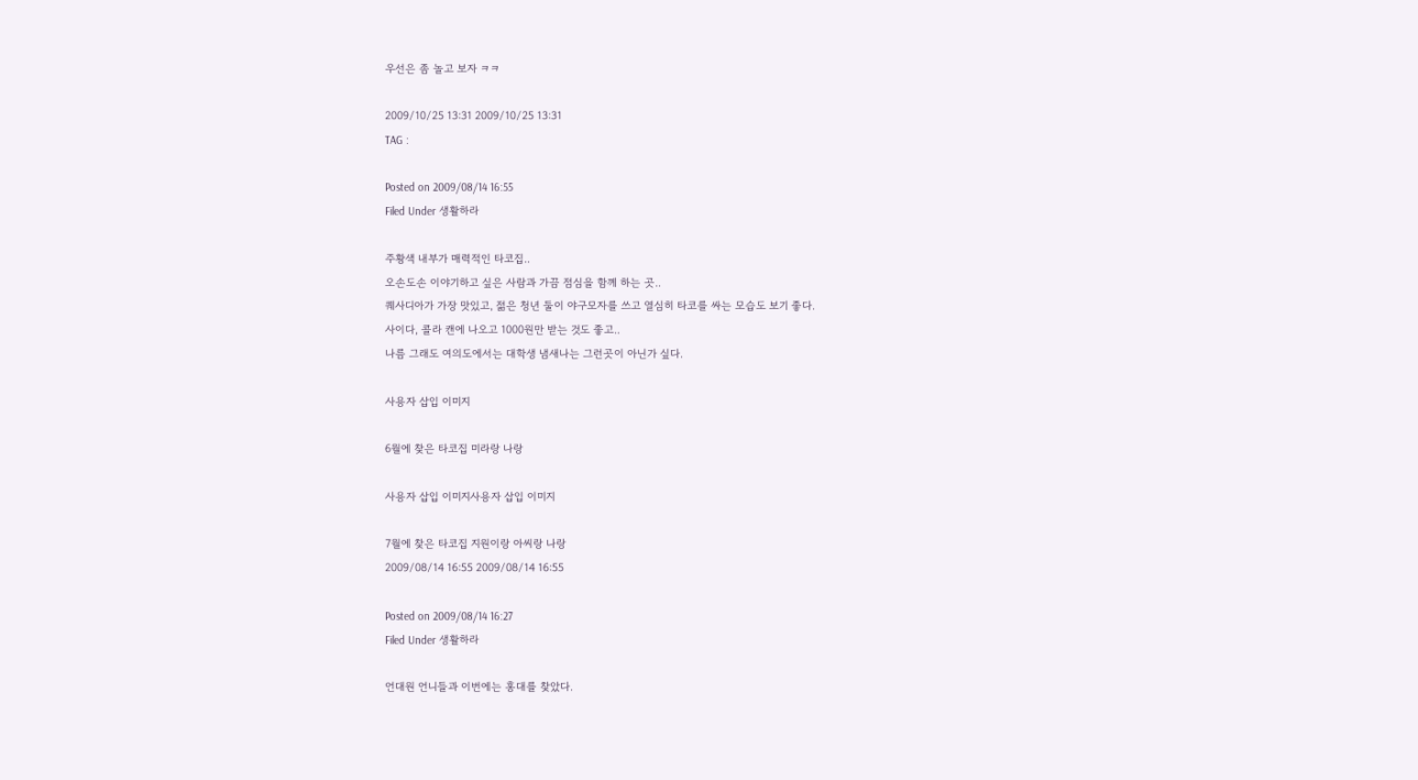우선은 좀 놀고 보자 ㅋㅋ

2009/10/25 13:31 2009/10/25 13:31
TAG :

Posted on 2009/08/14 16:55
Filed Under 생활하라

주황색 내부가 매력적인 타코집..
오손도손 이야기하고 싶은 사람과 가끔 점심을 함께 하는 곳..
퀘사디아가 가장 맛있고, 젊은 청년 둘이 야구모자를 쓰고 열심히 타코를 싸는 모습도 보기 좋다.
사이다, 콜라 캔에 나오고 1000원만 받는 것도 좋고..
나름 그래도 여의도에서는 대학생 냄새나는 그런곳이 아닌가 싶다.

사용자 삽입 이미지

6월에 찾은 타코집 미라랑 나랑

사용자 삽입 이미지사용자 삽입 이미지

7월에 찾은 타코집 지원이랑 아씨랑 나랑
2009/08/14 16:55 2009/08/14 16:55

Posted on 2009/08/14 16:27
Filed Under 생활하라

언대원 언니들과 이번에는 홍대를 찾았다.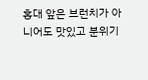홍대 앞은 브런치가 아니어도 맛있고 분위기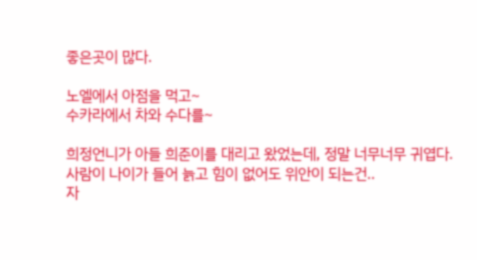좋은곳이 많다.

노엘에서 아점을 먹고~
수카라에서 차와 수다를~

희정언니가 아들 희준이를 대리고 왔었는데, 정말 너무너무 귀엽다.
사람이 나이가 들어 늙고 힘이 없어도 위안이 되는건..
자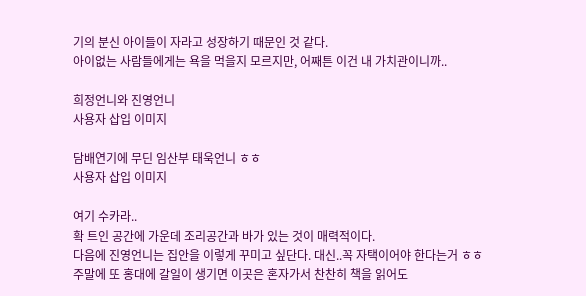기의 분신 아이들이 자라고 성장하기 때문인 것 같다.
아이없는 사람들에게는 욕을 먹을지 모르지만, 어째튼 이건 내 가치관이니까..

희정언니와 진영언니
사용자 삽입 이미지

담배연기에 무딘 임산부 태욱언니 ㅎㅎ
사용자 삽입 이미지

여기 수카라..
확 트인 공간에 가운데 조리공간과 바가 있는 것이 매력적이다.
다음에 진영언니는 집안을 이렇게 꾸미고 싶단다. 대신..꼭 자택이어야 한다는거 ㅎㅎ
주말에 또 홍대에 갈일이 생기면 이곳은 혼자가서 찬찬히 책을 읽어도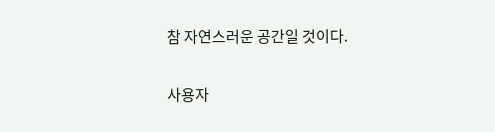참 자연스러운 공간일 것이다.

사용자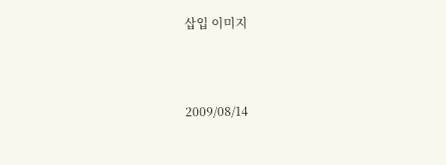삽입 이미지



2009/08/14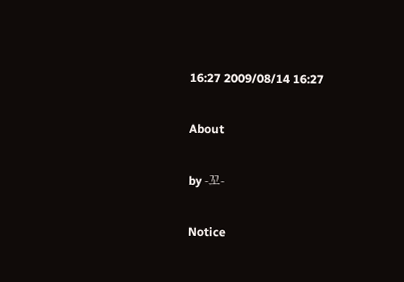16:27 2009/08/14 16:27

About

by -꼬-

Notice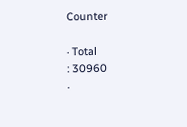Counter

· Total
: 30960
·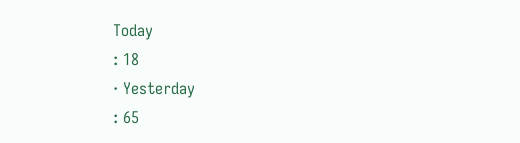Today
: 18
· Yesterday
: 65